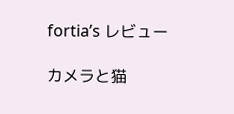fortia’s レビュー

カメラと猫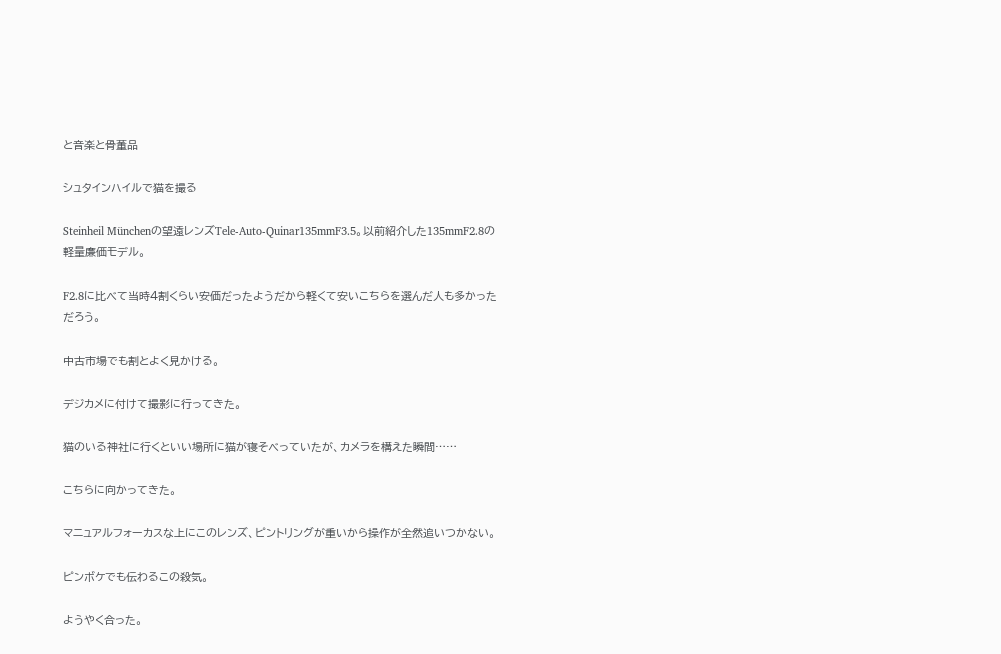と音楽と骨董品

シュタインハイルで猫を撮る

Steinheil Münchenの望遠レンズTele-Auto-Quinar135mmF3.5。以前紹介した135mmF2.8の軽量廉価モデル。

F2.8に比べて当時4割くらい安価だったようだから軽くて安いこちらを選んだ人も多かっただろう。

中古市場でも割とよく見かける。

デジカメに付けて撮影に行ってきた。

猫のいる神社に行くといい場所に猫が寝そべっていたが、カメラを構えた瞬間……

こちらに向かってきた。

マニュアルフォーカスな上にこのレンズ、ピントリングが重いから操作が全然追いつかない。

ピンボケでも伝わるこの殺気。

ようやく合った。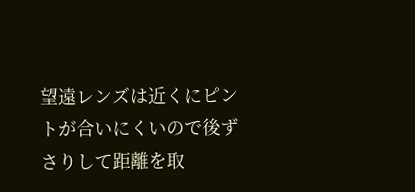望遠レンズは近くにピントが合いにくいので後ずさりして距離を取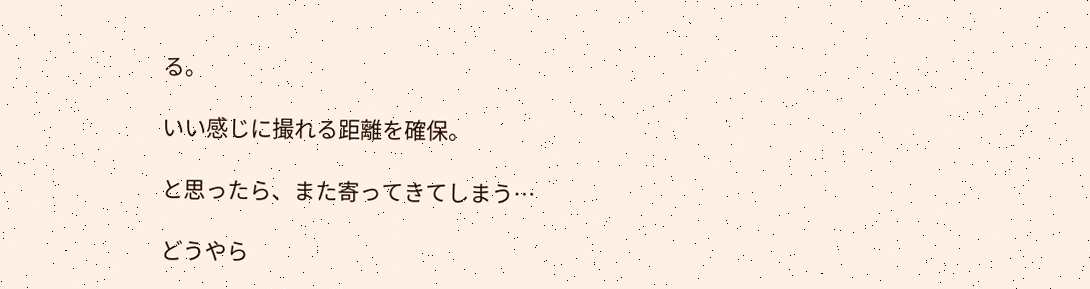る。

いい感じに撮れる距離を確保。

と思ったら、また寄ってきてしまう…

どうやら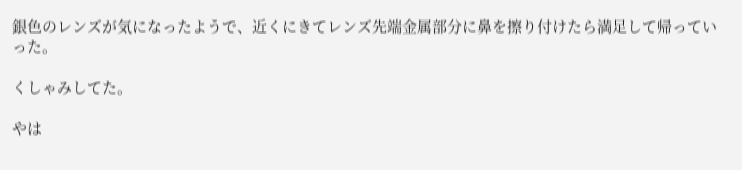銀色のレンズが気になったようで、近くにきてレンズ先端金属部分に鼻を擦り付けたら満足して帰っていった。

くしゃみしてた。

やは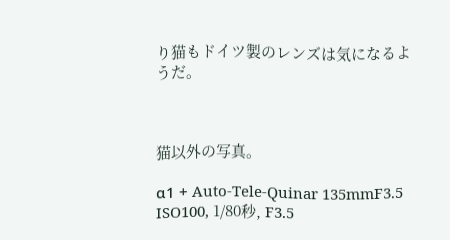り猫もドイツ製のレンズは気になるようだ。



猫以外の写真。

α1 + Auto-Tele-Quinar 135mmF3.5   ISO100, 1/80秒, F3.5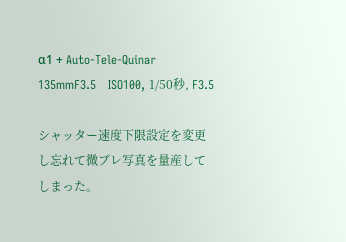α1 + Auto-Tele-Quinar 135mmF3.5   ISO100, 1/50秒, F3.5

シャッター速度下限設定を変更し忘れて微ブレ写真を量産してしまった。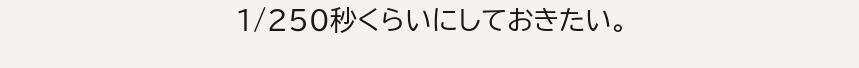1/250秒くらいにしておきたい。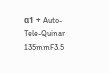α1 + Auto-Tele-Quinar 135mmF3.5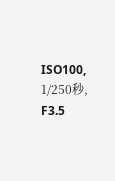ISO100, 1/250秒, F3.5